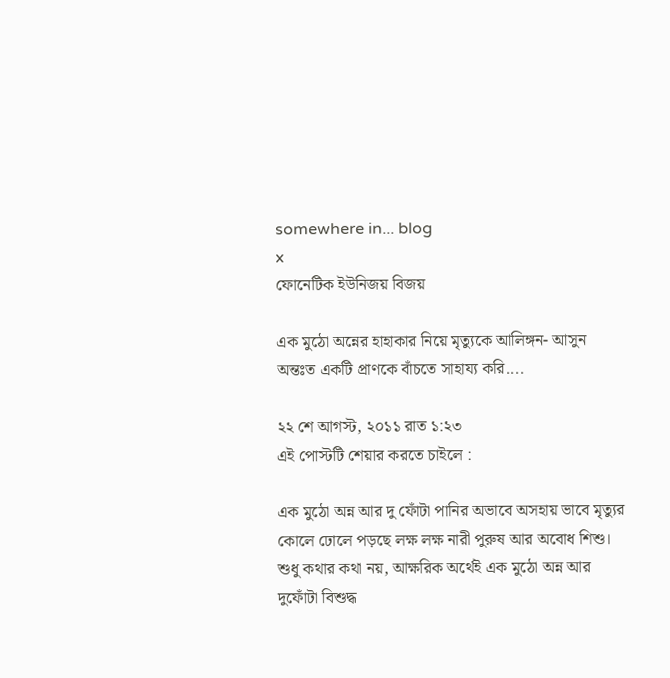somewhere in... blog
x
ফোনেটিক ইউনিজয় বিজয়

এক মুঠো অন্নের হাহাকার নিয়ে মৃত্যুকে আলিঙ্গন- আসুন অন্তঃত একটি প্রাণকে বাঁচতে সাহায্য করি....

২২ শে আগস্ট, ২০১১ রাত ১:২৩
এই পোস্টটি শেয়ার করতে চাইলে :

এক মুঠো অন্ন আর দু ফোঁটা পানির অভাবে অসহায় ভাবে মৃত্যুর কোলে ঢোলে পড়ছে লক্ষ লক্ষ নারী পুরুষ আর অবোধ শিশু।
শুধু কথার কথা নয়, আক্ষরিক অর্থেই এক মুঠো অন্ন আর দুফোঁটা বিশুদ্ধ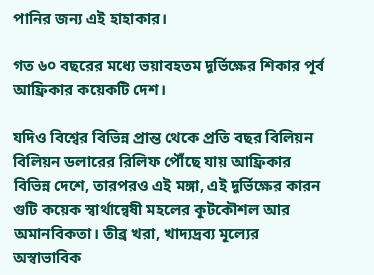পানির জন্য এই হাহাকার।

গত ৬০ বছরের মধ্যে ভয়াবহতম দূর্ভিক্ষের শিকার পূর্ব আফ্রিকার কয়েকটি দেশ।

যদিও বিশ্বের বিভিন্ন প্রান্ত থেকে প্রতি বছর বিলিয়ন বিলিয়ন ডলারের রিলিফ পৌঁছে যায় আফ্রিকার বিভিন্ন দেশে, তারপরও এই মঙ্গা, এই দূর্ভিক্ষের কারন গুটি কয়েক স্বার্থান্বেষী মহলের কূটকৌশল আর অমানবিকতা। তীব্র খরা, খাদ্যদ্রব্য মূল্যের অস্বাভাবিক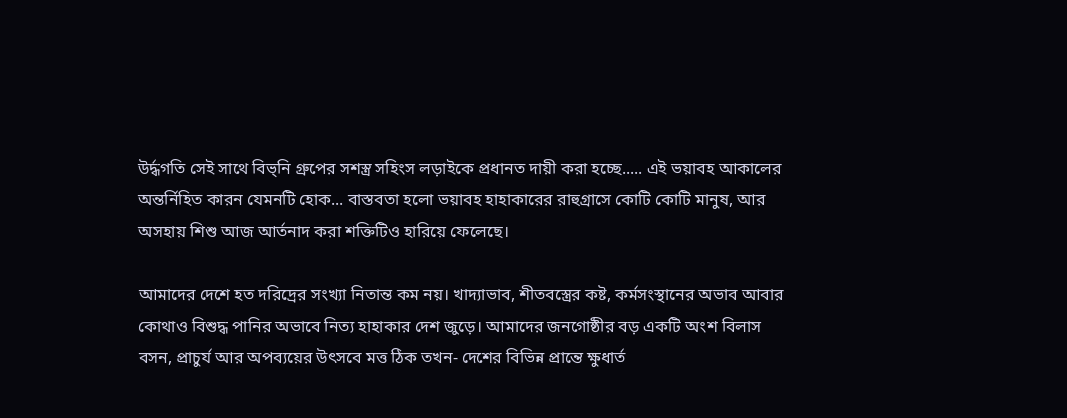উর্দ্ধগতি সেই সাথে বিভ্নি গ্রুপের সশস্ত্র সহিংস লড়াইকে প্রধানত দায়ী করা হচ্ছে..... এই ভয়াবহ আকালের অন্তর্নিহিত কারন যেমনটি হোক... বাস্তবতা হলো ভয়াবহ হাহাকারের রাহুগ্রাসে কোটি কোটি মানুষ, আর অসহায় শিশু আজ আর্তনাদ করা শক্তিটিও হারিয়ে ফেলেছে।

আমাদের দেশে হত দরিদ্রের সংখ্যা নিতান্ত কম নয়। খাদ্যাভাব, শীতবস্ত্রের কষ্ট, কর্মসংস্থানের অভাব আবার কোথাও বিশুদ্ধ পানির অভাবে নিত্য হাহাকার দেশ জুড়ে। আমাদের জনগোষ্ঠীর বড় একটি অংশ বিলাস বসন, প্রাচুর্য আর অপব্যয়ের উৎসবে মত্ত ঠিক তখন- দেশের বিভিন্ন প্রান্তে ক্ষুধার্ত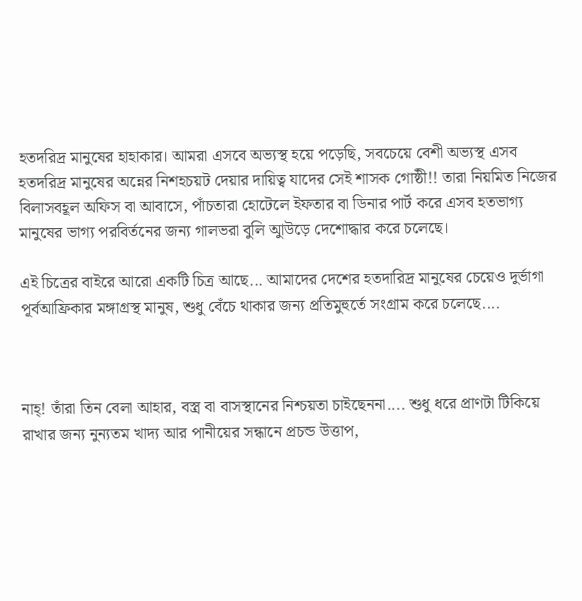হতদরিদ্র মানুষের হাহাকার। আমরা এসবে অভ্যস্থ হয়ে পড়েছি, সবচেয়ে বেশী অভ্যস্থ এসব হতদরিদ্র মানুষের অন্নের নিশহচয়ট দেয়ার দায়িত্ব যাদের সেই শাসক গোষ্ঠী!! তারা নিয়মিত নিজের বিলাসবহূল অফিস বা আবাসে, পাঁচতারা হোটেলে ইফতার বা ডিনার পার্ট করে এসব হতভাগ্য মানুষের ভাগ্য পরবির্তনের জন্য গালভরা বুলি আুউড়ে দেশোদ্ধার করে চলেছে।

এই চিত্রের বাইরে আরো একটি চিত্র আছে... আমাদের দেশের হতদারিদ্র মানুষের চেয়েও দুর্ভাগা পূর্বআফ্রিকার মঙ্গাগ্রস্থ মানুষ, শুধু বেঁচে থাকার জন্য প্রতিমুহুর্তে সংগ্রাম করে চলেছে....



নাহ্! তাঁরা তিন বেলা আহার, বস্ত্র বা বাসস্থানের নিশ্চয়তা চাইছেননা.... শুধু ধরে প্রাণটা টিকিয়ে রাখার জন্য নুন্যতম খাদ্য আর পানীয়ের সন্ধানে প্রচন্ড উত্তাপ,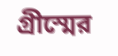গ্রীস্মের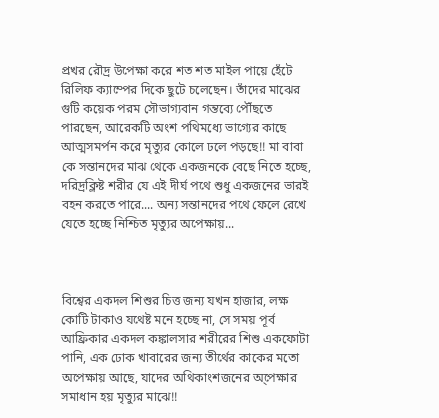প্রখর রৌদ্র উপেক্ষা করে শত শত মাইল পায়ে হেঁটে রিলিফ ক্যাম্পের দিকে ছুটে চলেছেন। তাঁদের মাঝের গুটি কয়েক পরম সৌভাগ্যবান গন্তব্যে পৌঁছতে পারছেন, আরেকটি অংশ পথিমধ্যে ভাগ্যের কাছে আত্মসমর্পন করে মৃত্যুর কোলে ঢলে পড়ছে!! মা বাবা কে সন্তানদের মাঝ থেকে একজনকে বেছে নিতে হচ্ছে, দরিদ্রক্লিষ্ট শরীর যে এই দীর্ঘ পথে শুধু একজনের ভারই বহন করতে পারে.... অন্য সন্তানদের পথে ফেলে রেখে যেতে হচ্ছে নিশ্চিত মৃত্যুর অপেক্ষায়...



বিশ্বের একদল শিশুর চিত্ত জন্য যখন হাজার, লক্ষ কোটি টাকাও যথেষ্ট মনে হচ্ছে না, সে সময় পূর্ব আফ্রিকার একদল কঙ্কালসার শরীরের শিশু একফোটা পানি, এক ঢোক খাবারের জন্য তীর্থের কাকের মতো অপেক্ষায় আছে, যাদের অথিকাংশজনের অ্পেক্ষার সমাধান হয় মৃত্যুর মাঝে!!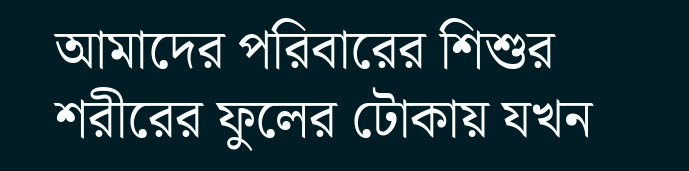আমাদের পরিবারের শিশুর শরীরের ফুলের টোকায় যখন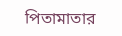পিতামাতার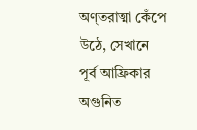অণ্তরাত্মা কেঁপে উঠে, সেখানে পূর্ব আফ্রিকার অগুনিত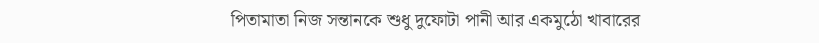পিতামাতা নিজ সন্তানকে শুধু দুফোটা পানী আর একমুঠো খাবারের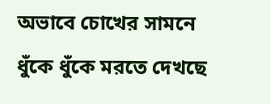অভাবে চোখের সামনে ধুঁকে ধুঁকে মরতে দেখছে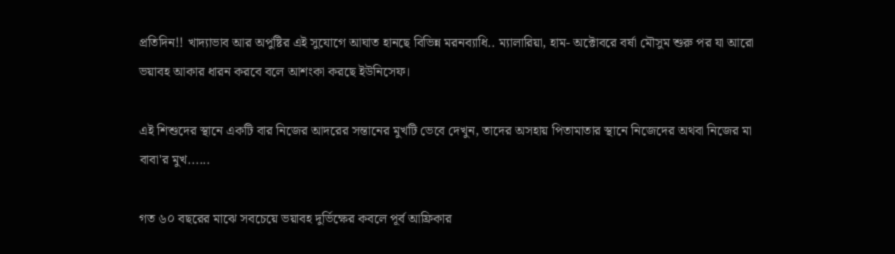প্রতিদিন!! খাদ্যাভাব আর অপুষ্টির এই সুযোগে আঘাত হানছে বিভিন্ন মরনব্যাধি.. ম্যালারিয়া, হাম- অক্টোবরে বর্ষা মৌসুম শুরু পর যা আরো ভয়াবহ আকার ধারন করবে বলে আশংকা করছে ইউনিসেফ।

এই শিশুদের স্থানে একটি বার নিজের আদরের সন্তানের মুখটি ভেবে দেখুন, তাদের অসহায় পিতামাতার স্থানে নিজেদের অথবা নিজের মা বাবা'র মুখ......

গত ৬০ বছরের মাঝে সবচেয়ে ভয়াবহ দুর্ভিক্ষের কবলে পূর্ব আফ্রিকার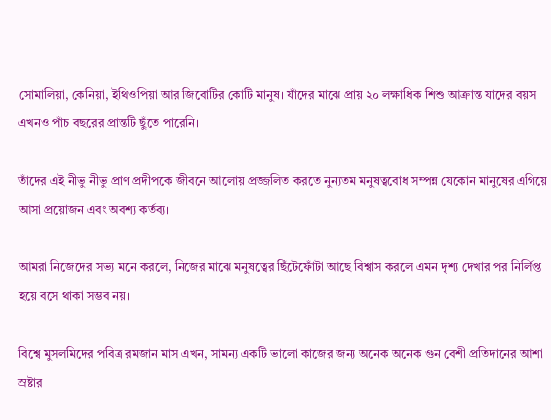সোমালিয়া, কেনিয়া, ইথিওপিয়া আর জিবোটির কোটি মানুষ। যাঁদের মাঝে প্রায় ২০ লক্ষাধিক শিশু আক্রান্ত যাদের বয়স এখনও পাঁচ বছরের প্রান্তটি ছুঁতে পারেনি।

তাঁদের এই নীভু নীভু প্রাণ প্রদীপকে জীবনে আলোয় প্রজ্জলিত করতে নুন্যতম মনুষত্ববোধ সম্পন্ন যেকোন মানুষের এগিয়ে আসা প্রয়োজন এবং অবশ্য কর্তব্য।

আমরা নিজেদের সভ্য মনে করলে, নিজের মাঝে মনুষত্বের ছিঁটেফোঁটা আছে বিশ্বাস করলে এমন দৃশ্য দেখার পর নির্লিপ্ত হয়ে বসে থাকা সম্ভব নয়।

বিশ্বে মুসলমিদের পবিত্র রমজান মাস এখন, সামন্য একটি ভালো কাজের জন্য অনেক অনেক গুন বেশী প্রতিদানের আশা স্রষ্টার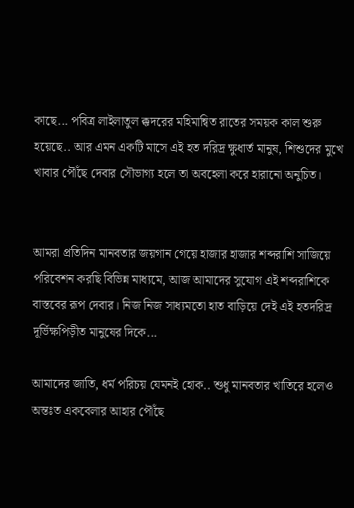কাছে... পবিত্র লাইলাতুল ক্কদরের মহিমান্বিত রাতের সময়ক কাল শুরু হয়েছে.. আর এমন একটি মাসে এই হত দরিদ্র ক্ষুধার্ত মানুষ, শিশুদের মুখে খাবার পৌঁছে দেবার সৌভাগ্য হলে তা অবহেলা করে হারানো অনুচিত।


আমরা প্রতিদিন মানবতার জয়গান গেয়ে হাজার হাজার শব্দরাশি সাজিয়ে পরিবেশন করছি বিভিন্ন মাধ্যমে, আজ আমাদের সুযোগ এই শব্দরাশিকে বাস্তবের রূপ দেবার। নিজ নিজ সাধ্যমতো হাত বাড়িয়ে দেই এই হতদরিদ্র দূর্ভিক্ষপিড়ীত মানুষের দিকে...

আমাদের জাতি, ধর্ম পরিচয় যেমনই হোক.. শুধু মানবতার খাতিরে হলেও অন্তঃত একবেলার আহার পৌঁছে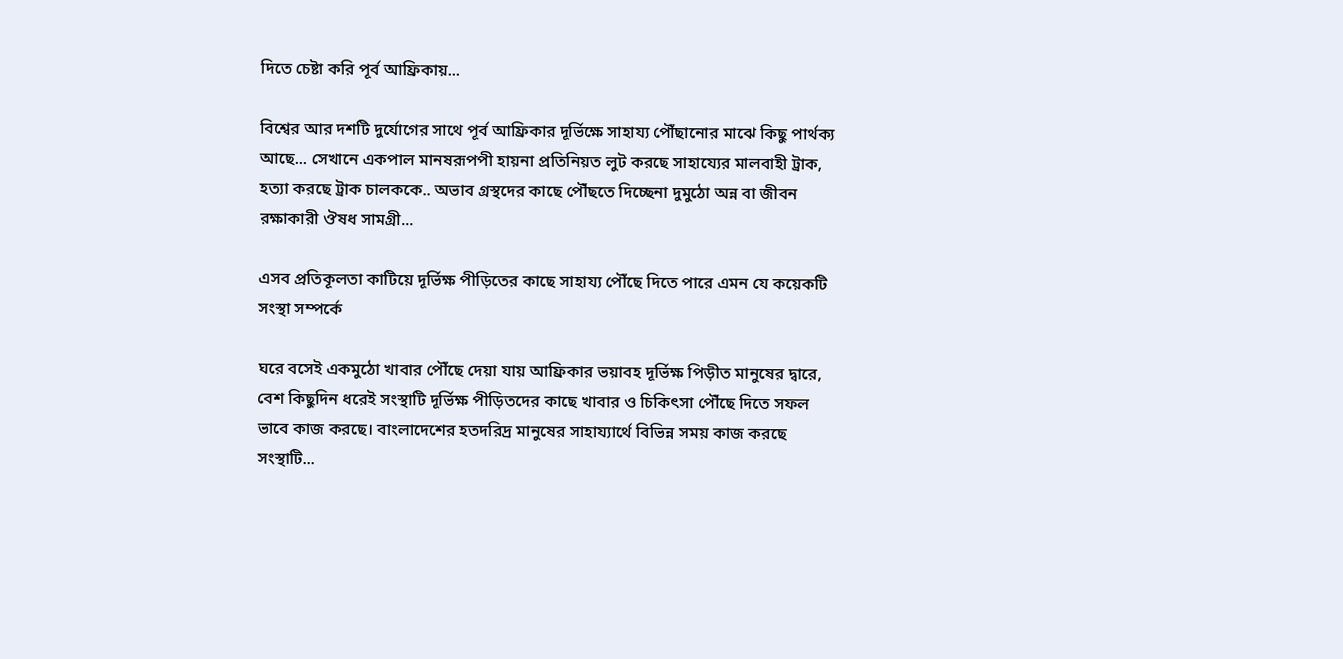দিতে চেষ্টা করি পূর্ব আফ্রিকায়...

বিশ্বের আর দশটি দুর্যোগের সাথে পূর্ব আফ্রিকার দূর্ভিক্ষে সাহায্য পৌঁছানোর মাঝে কিছু পার্থক্য আছে... সেখানে একপাল মানষরূপপী হায়না প্রতিনিয়ত লুট করছে সাহায্যের মালবাহী ট্রাক, হত্যা করছে ট্রাক চালককে.. অভাব গ্রস্থদের কাছে পৌঁছতে দিচ্ছেনা দুমুঠো অন্ন বা জীবন রক্ষাকারী ঔষধ সামগ্রী...

এসব প্রতিকূলতা কাটিয়ে দূর্ভিক্ষ পীড়িতের কাছে সাহায্য পৌঁছে দিতে পারে এমন যে কয়েকটি সংস্থা সম্পর্কে

ঘরে বসেই একমুঠো খাবার পৌঁছে দেয়া যায় আফ্রিকার ভয়াবহ দূর্ভিক্ষ পিড়ীত মানুষের দ্বারে, বেশ কিছুদিন ধরেই সংস্থাটি দূর্ভিক্ষ পীড়িতদের কাছে খাবার ও চিকিৎসা পৌঁছে দিতে সফল ভাবে কাজ করছে। বাংলাদেশের হতদরিদ্র মানুষের সাহায্যার্থে বিভিন্ন সময় কাজ করছে সংস্থাটি...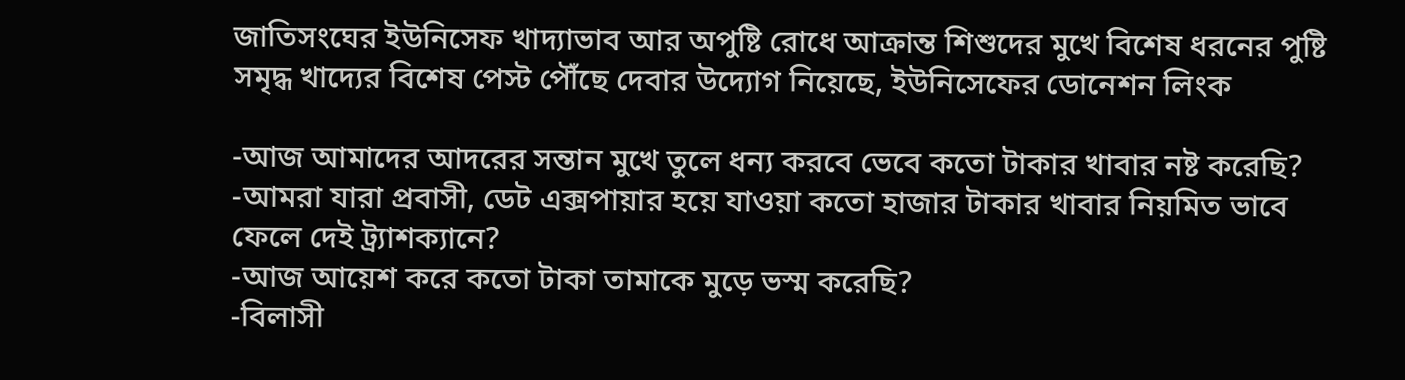জাতিসংঘের ইউনিসেফ খাদ্যাভাব আর অপুষ্টি রোধে আক্রান্ত শিশুদের মুখে বিশেষ ধরনের পুষ্টি সমৃদ্ধ খাদ্যের বিশেষ পেস্ট পৌঁছে দেবার উদ্যোগ নিয়েছে, ইউনিসেফের ডোনেশন লিংক

-আজ আমাদের আদরের সন্তান মুখে তুলে ধন্য করবে ভেবে কতো টাকার খাবার নষ্ট করেছি?
-আমরা যারা প্রবাসী, ডেট এক্সপায়ার হয়ে যাওয়া কতো হাজার টাকার খাবার নিয়মিত ভাবে ফেলে দেই ট্র্যাশক্যানে?
-আজ আয়েশ করে কতো টাকা তামাকে মুড়ে ভস্ম করেছি?
-বিলাসী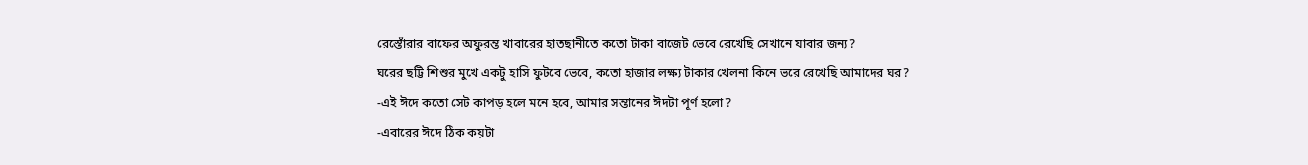রেস্তোঁরার বাফের অফুরন্ত খাবারের হাতছানীতে কতো টাকা বাজেট ভেবে রেখেছি সেখানে যাবার জন্য?
ঘরের ছট্টি শিশুর মুখে একটু হাসি ফুটবে ভেবে, কতো হাজার লক্ষ্য টাকার খেলনা কিনে ভরে রেখেছি আমাদের ঘর?
-এই ঈদে কতো সেট কাপড় হলে মনে হবে, আমার সন্তানের ঈদটা পূর্ণ হলো?
-এবারের ঈদে ঠিক কয়টা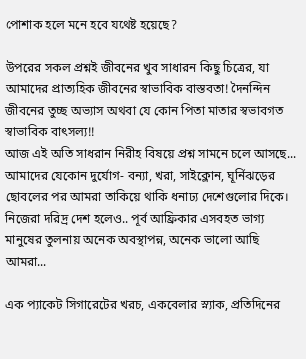পোশাক হলে মনে হবে যথেষ্ট হয়েছে?

উপরের সকল প্রশ্নই জীবনের খুব সাধারন কিছু চিত্রের, যা আমাদের প্রাত্যহিক জীবনের স্বাভাবিক বাস্তবতা! দৈনন্দিন জীবনের তুচ্ছ অভ্যাস অথবা যে কোন পিতা মাতার স্বভাবগত স্বাভাবিক বাৎসল্য!!
আজ এই অতি সাধরান নিরীহ বিষয়ে প্রশ্ন সামনে চলে আসছে... আমাদের যেকোন দুর্যোগ- বন্যা, খরা, সাইক্লোন, ঘূর্নিঝড়ের ছোবলের পর আমরা তাকিয়ে থাকি ধনাঢ্য দেশেগুলোর দিকে। নিজেরা দরিদ্র দেশ হলেও.. পূর্ব আফ্রিকার এসবহত ভাগ্য মানুষের তুলনায় অনেক অবস্থাপন্ন, অনেক ভালো আছি আমরা...

এক প্যাকেট সিগারেটের খরচ, একবেলার স্ন্যাক, প্রতিদিনের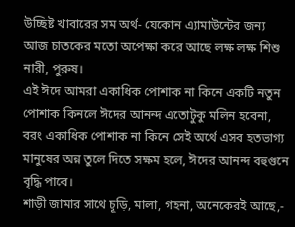উচ্ছিষ্ট খাবারের সম অর্থ- যেকোন এ্যামাউন্টের জন্য আজ চাতকের মতো অপেক্ষা করে আছে লক্ষ লক্ষ শিশু নারী, পুরুষ।
এই ঈদে আমরা একাধিক পোশাক না কিনে একটি নতুন পোশাক কিনলে ঈদের আনন্দ এতোটুকু মলিন হবেনা, বরং একাধিক পোশাক না কিনে সেই অর্থে এসব হতভাগ্য মানুষের অন্ন তুলে দিতে সক্ষম হলে, ঈদের আনন্দ বহুগুনে বৃদ্ধি পাবে।
শাড়ী জামার সাথে চূড়ি, মালা, গহনা, অনেকেরই আছে,-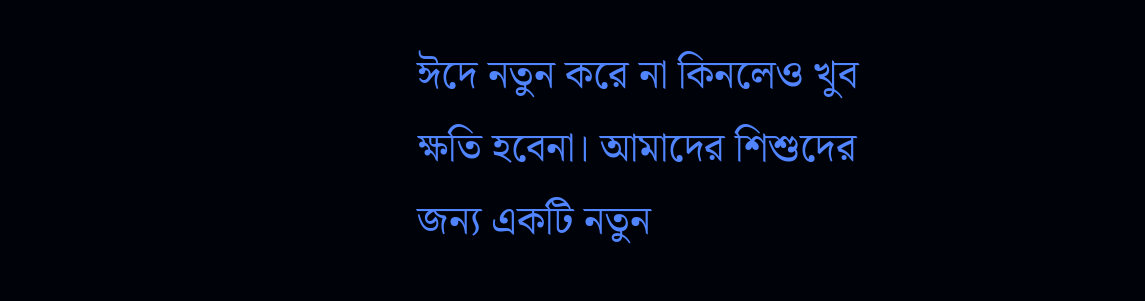ঈদে নতুন করে না কিনলেও খুব ক্ষতি হবেনা। আমাদের শিশুদের জন্য একটি নতুন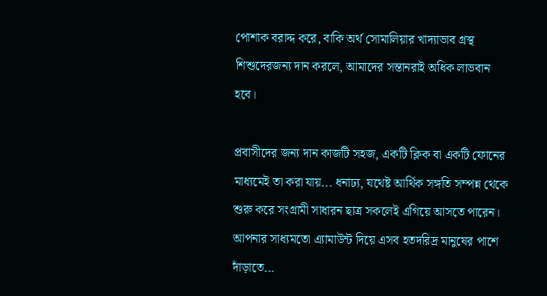পোশাক বরাদ্দ করে, বাকি অর্থ সোমালিয়ার খাদ্যাভাব গ্রস্থ শিশুদেরজন্য দান করলে, আমাদের সন্তানরাই অধিক লাভবান হবে।

প্রবাসীদের জন্য দান কাজটি সহজ, একটি ক্লিক বা একটি ফোনের মাধ্যমেই তা করা যায়... ধনাঢ্য, যথেষ্ট আর্থিক সঙ্গতি সম্পন্ন থেকে শুরু করে সংগ্রামী সাধারন ছাত্র সকলেই এগিয়ে আসতে পারেন। আপনার সাধ্যমতো এ্যামাউন্ট দিয়ে এসব হতদরিদ্র মানুষের পাশে দাঁড়াতে...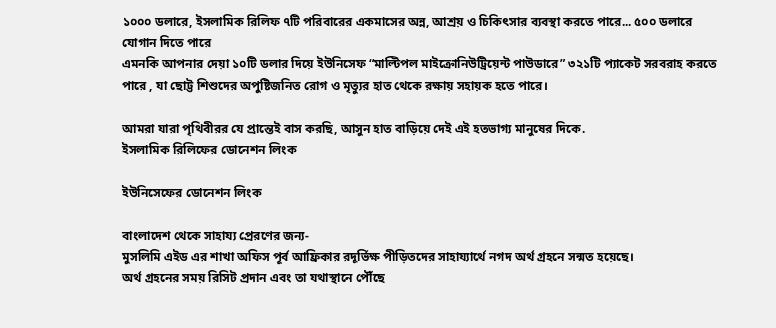১০০০ ডলারে, ইসলামিক রিলিফ ৭টি পরিবারের একমাসের অন্ন, আশ্রয় ও চিকিৎসার ব্যবস্থা করতে পারে... ৫০০ ডলারে যোগান দিতে পারে
এমনকি আপনার দেয়া ১০টি ডলার দিয়ে ইউনিসেফ “মাল্টিপল মাইক্রোনিউট্রিয়েন্ট পাউডারে” ৩২১টি প্যাকেট সরবরাহ করতে পারে , যা ছোট্ট শিশুদের অপুষ্টিজনিত রোগ ও মৃত্যুর হাত থেকে রক্ষায় সহায়ক হতে পারে।

আমরা যারা পৃথিবীরর যে প্রান্তেই বাস করছি, আসুন হাত বাড়িয়ে দেই এই হতভাগ্য মানুষের দিকে.
ইসলামিক রিলিফের ডোনেশন লিংক

ইউনিসেফের ডোনেশন লিংক

বাংলাদেশ থেকে সাহায্য প্রেরণের জন্য-
মুসলিমি এইড এর শাখা অফিস পূর্ব আফ্রিকার রদূর্ভিক্ষ পীড়িতদের সাহায্যার্থে নগদ অর্থ গ্রহনে সন্মত হয়েছে।
অর্থ গ্রহনের সময় রিসিট প্রদান এবং তা যথাস্থানে পৌঁছে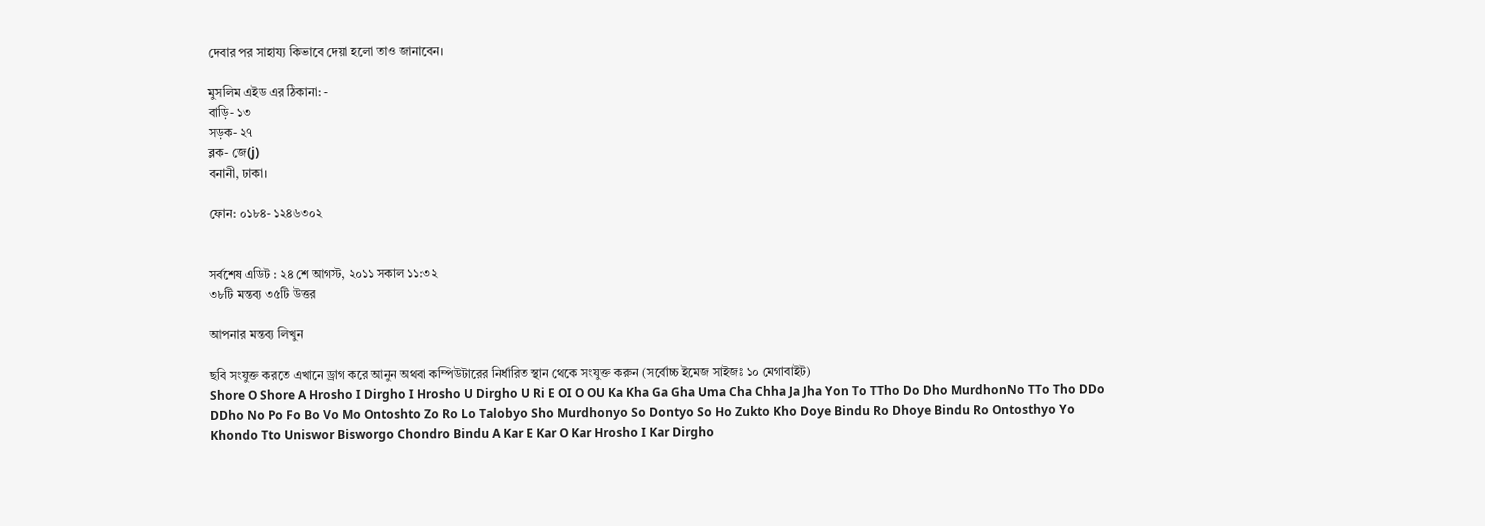দেবার পর সাহায্য কিভাবে দেয়া হলো তাও জানাবেন।

মুসলিম এইড এর ঠিকানা: -
বাড়ি- ১৩
সড়ক- ২৭
ব্লক- জে(j)
বনানী, ঢাকা।

ফোন: ০১৮৪- ১২৪৬৩০২


সর্বশেষ এডিট : ২৪ শে আগস্ট, ২০১১ সকাল ১১:৩২
৩৮টি মন্তব্য ৩৫টি উত্তর

আপনার মন্তব্য লিখুন

ছবি সংযুক্ত করতে এখানে ড্রাগ করে আনুন অথবা কম্পিউটারের নির্ধারিত স্থান থেকে সংযুক্ত করুন (সর্বোচ্চ ইমেজ সাইজঃ ১০ মেগাবাইট)
Shore O Shore A Hrosho I Dirgho I Hrosho U Dirgho U Ri E OI O OU Ka Kha Ga Gha Uma Cha Chha Ja Jha Yon To TTho Do Dho MurdhonNo TTo Tho DDo DDho No Po Fo Bo Vo Mo Ontoshto Zo Ro Lo Talobyo Sho Murdhonyo So Dontyo So Ho Zukto Kho Doye Bindu Ro Dhoye Bindu Ro Ontosthyo Yo Khondo Tto Uniswor Bisworgo Chondro Bindu A Kar E Kar O Kar Hrosho I Kar Dirgho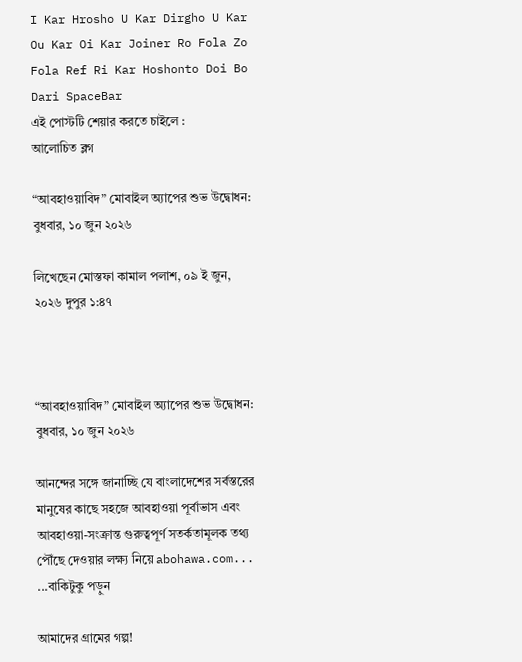I Kar Hrosho U Kar Dirgho U Kar Ou Kar Oi Kar Joiner Ro Fola Zo Fola Ref Ri Kar Hoshonto Doi Bo Dari SpaceBar
এই পোস্টটি শেয়ার করতে চাইলে :
আলোচিত ব্লগ

“আবহাওয়াবিদ” মোবাইল অ্যাপের শুভ উদ্বোধন: বুধবার, ১০ জুন ২০২৬

লিখেছেন মোস্তফা কামাল পলাশ, ০৯ ই জুন, ২০২৬ দুপুর ১:৪৭



“আবহাওয়াবিদ” মোবাইল অ্যাপের শুভ উদ্বোধন: বুধবার, ১০ জুন ২০২৬

আনন্দের সঙ্গে জানাচ্ছি যে বাংলাদেশের সর্বস্তরের মানুষের কাছে সহজে আবহাওয়া পূর্বাভাস এবং আবহাওয়া-সংক্রান্ত গুরুত্বপূর্ণ সতর্কতামূলক তথ্য পৌঁছে দেওয়ার লক্ষ্য নিয়ে abohawa.com... ...বাকিটুকু পড়ুন

আমাদের গ্রামের গল্প!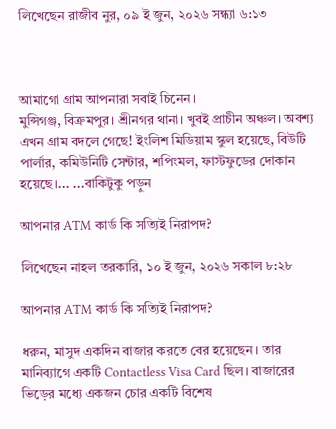লিখেছেন রাজীব নুর, ০৯ ই জুন, ২০২৬ সন্ধ্যা ৬:১৩



আমাগো গ্রাম আপনারা সবাই চিনেন।
মুন্সিগঞ্জ, বিক্রমপুর। শ্রীনগর থানা। খুবই প্রাচীন অঞ্চল। অবশ্য এখন গ্রাম বদলে গেছে! ইংলিশ মিডিয়াম স্কুল হয়েছে, বিউটি পার্লার, কমিউনিটি সেন্টার, শপিংমল, ফাস্টফুডের দোকান হয়েছে।... ...বাকিটুকু পড়ুন

আপনার ATM কার্ড কি সত্যিই নিরাপদ?

লিখেছেন নাহল তরকারি, ১০ ই জুন, ২০২৬ সকাল ৮:২৮

আপনার ATM কার্ড কি সত্যিই নিরাপদ?

ধরুন, মাসুদ একদিন বাজার করতে বের হয়েছেন। তার মানিব্যাগে একটি Contactless Visa Card ছিল। বাজারের ভিড়ের মধ্যে একজন চোর একটি বিশেষ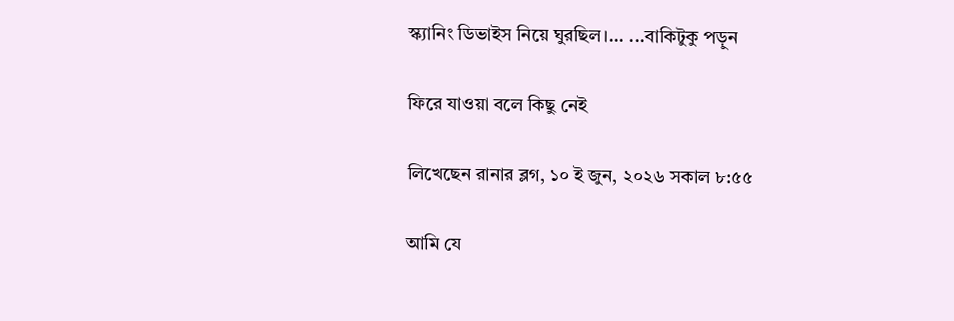স্ক্যানিং ডিভাইস নিয়ে ঘুরছিল।... ...বাকিটুকু পড়ুন

ফিরে যাওয়া বলে কিছু নেই

লিখেছেন রানার ব্লগ, ১০ ই জুন, ২০২৬ সকাল ৮:৫৫

আমি যে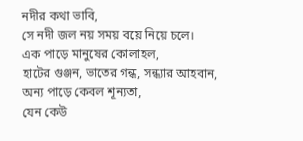নদীর কথা ভাবি,
সে নদী জল নয় সময় বয়ে নিয়ে চলে।
এক পাড়ে মানুষের কোলাহল,
হাটের গুঞ্জন, ভাতের গন্ধ, সন্ধ্যার আহবান,
অন্য পাড়ে কেবল শূন্যতা,
যেন কেউ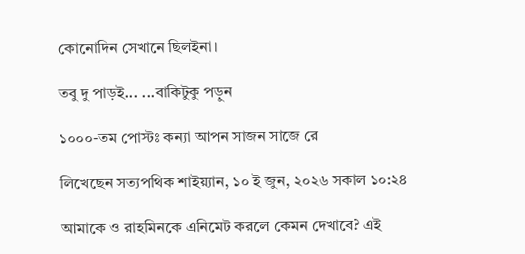কোনোদিন সেখানে ছিলইনা।

তবু দু পাড়ই... ...বাকিটুকু পড়ুন

১০০০-তম পোস্টঃ কন্যা আপন সাজন সাজে রে

লিখেছেন সত্যপথিক শাইয়্যান, ১০ ই জুন, ২০২৬ সকাল ১০:২৪

আমাকে ও রাহমিনকে এনিমেট করলে কেমন দেখাবে? এই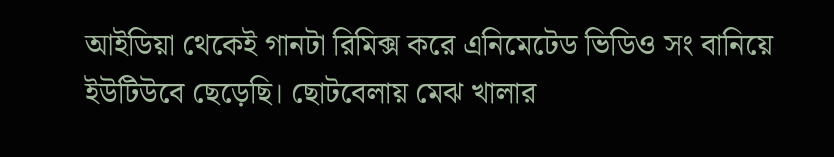আইডিয়া থেকেই গানটা রিমিক্স করে এনিমেটেড ভিডিও সং বানিয়ে ইউটিউবে ছেড়েছি। ছোটবেলায় মেঝ খালার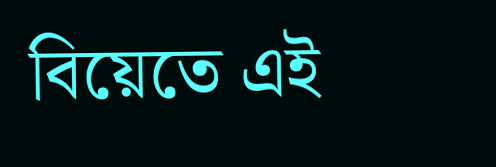বিয়েতে এই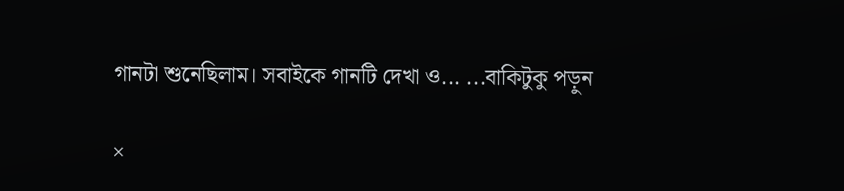গানটা শুনেছিলাম। সবাইকে গানটি দেখা ও... ...বাকিটুকু পড়ুন

×